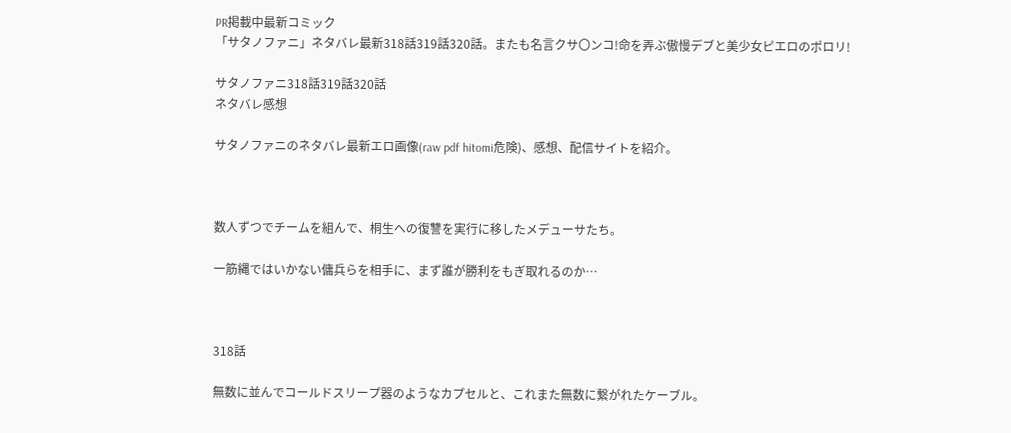PR掲載中最新コミック
「サタノファニ」ネタバレ最新318話319話320話。またも名言クサ〇ンコ!命を弄ぶ傲慢デブと美少女ピエロのポロリ!

サタノファニ318話319話320話
ネタバレ感想

サタノファニのネタバレ最新エロ画像(raw pdf hitomi危険)、感想、配信サイトを紹介。



数人ずつでチームを組んで、桐生への復讐を実行に移したメデューサたち。

一筋縄ではいかない傭兵らを相手に、まず誰が勝利をもぎ取れるのか…



318話

無数に並んでコールドスリープ器のようなカプセルと、これまた無数に繋がれたケーブル。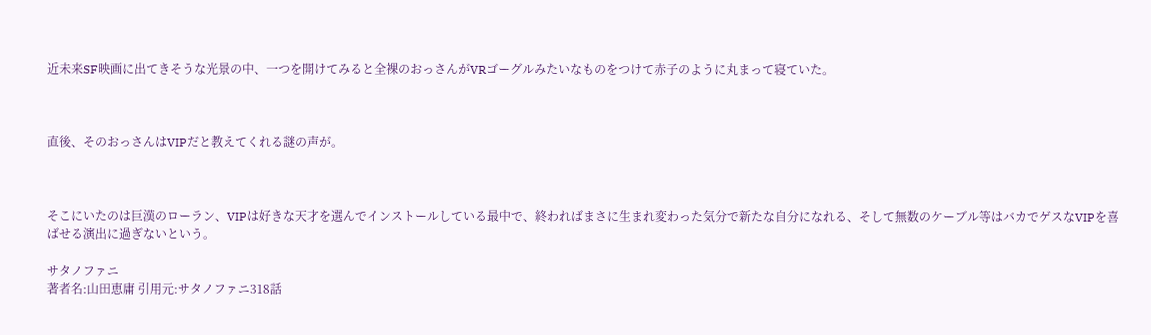近未来SF映画に出てきそうな光景の中、一つを開けてみると全裸のおっさんがVRゴーグルみたいなものをつけて赤子のように丸まって寝ていた。



直後、そのおっさんはVIPだと教えてくれる謎の声が。



そこにいたのは巨漢のローラン、VIPは好きな天才を選んでインストールしている最中で、終わればまさに生まれ変わった気分で新たな自分になれる、そして無数のケーブル等はバカでゲスなVIPを喜ばせる演出に過ぎないという。

サタノファニ
著者名:山田恵庸 引用元:サタノファニ318話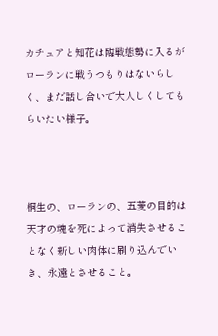カチュアと知花は臨戦態勢に入るがローランに戦うつもりはないらしく、まだ話し合いで大人しくしてもらいたい様子。



桐生の、ローランの、五菱の目的は天才の魂を死によって消失させることなく新しい肉体に刷り込んでいき、永遠とさせること。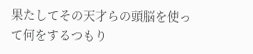果たしてその天才らの頭脳を使って何をするつもり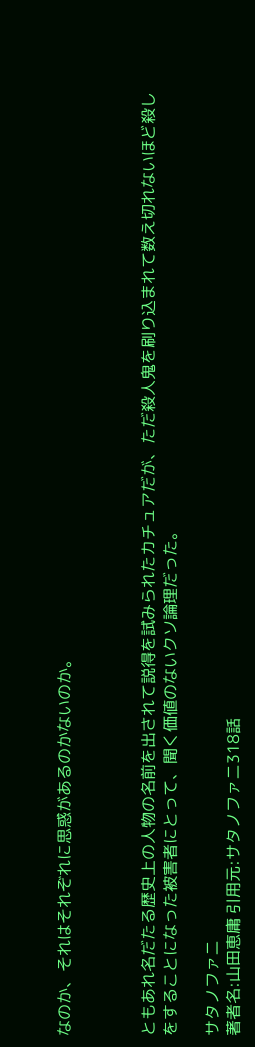なのか、それはそれぞれに思惑があるのかないのか。



ともあれ名だたる歴史上の人物の名前を出されて説得を試みられたカチュアだが、ただ殺人鬼を刷り込まれて数え切れないほど殺しをすることになった被害者にとって、聞く価値のないクソ論理だった。

サタノファニ
著者名:山田恵庸 引用元:サタノファニ318話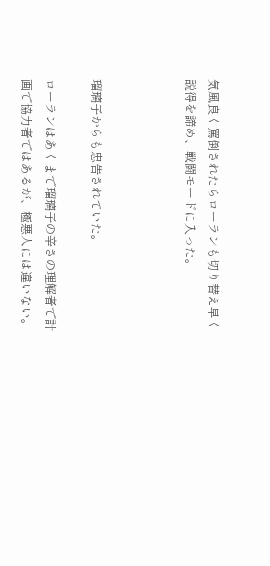気風良く罵倒されたらローランも切り替え早く説得を諦め、戦闘モードに入った。



瑠璃子からも忠告されていた。

ローランはあくまで瑠璃子の辛さの理解者で計画で協力者ではあるが、極悪人には違いない。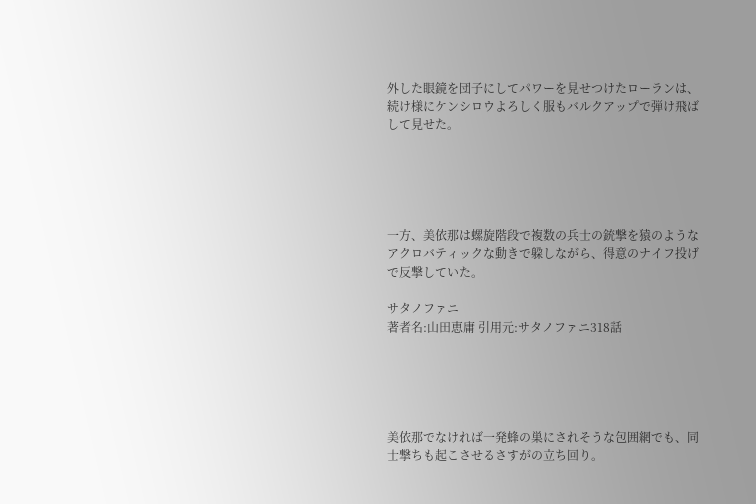外した眼鏡を団子にしてパワーを見せつけたローランは、続け様にケンシロウよろしく服もバルクアップで弾け飛ばして見せた。





一方、美依那は螺旋階段で複数の兵士の銃撃を猿のようなアクロバティックな動きで躱しながら、得意のナイフ投げで反撃していた。

サタノファニ
著者名:山田恵庸 引用元:サタノファニ318話





美依那でなければ一発蜂の巣にされそうな包囲網でも、同士撃ちも起こさせるさすがの立ち回り。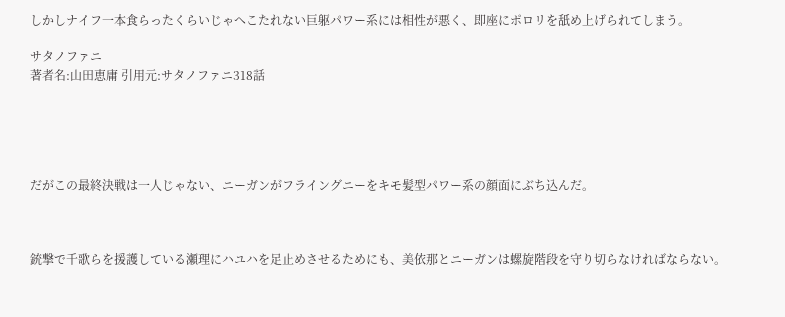しかしナイフ一本食らったくらいじゃへこたれない巨躯パワー系には相性が悪く、即座にポロリを舐め上げられてしまう。

サタノファニ
著者名:山田恵庸 引用元:サタノファニ318話





だがこの最終決戦は一人じゃない、ニーガンがフライングニーをキモ髪型パワー系の顔面にぶち込んだ。



銃撃で千歌らを援護している瀬理にハユハを足止めさせるためにも、美依那とニーガンは螺旋階段を守り切らなければならない。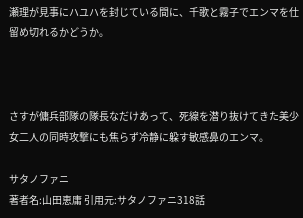瀬理が見事にハユハを封じている間に、千歌と霧子でエンマを仕留め切れるかどうか。



さすが傭兵部隊の隊長なだけあって、死線を潜り抜けてきた美少女二人の同時攻撃にも焦らず冷静に躱す敏感鼻のエンマ。

サタノファニ
著者名:山田恵庸 引用元:サタノファニ318話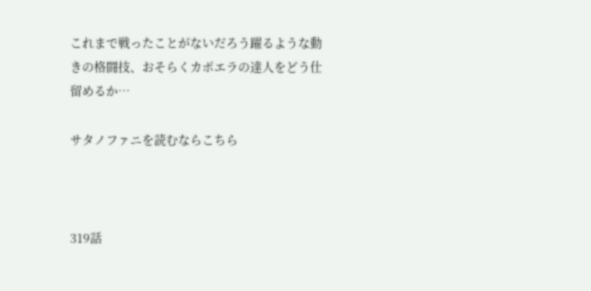これまで戦ったことがないだろう躍るような動きの格闘技、おそらくカポエラの達人をどう仕留めるか…

サタノファニを読むならこちら



319話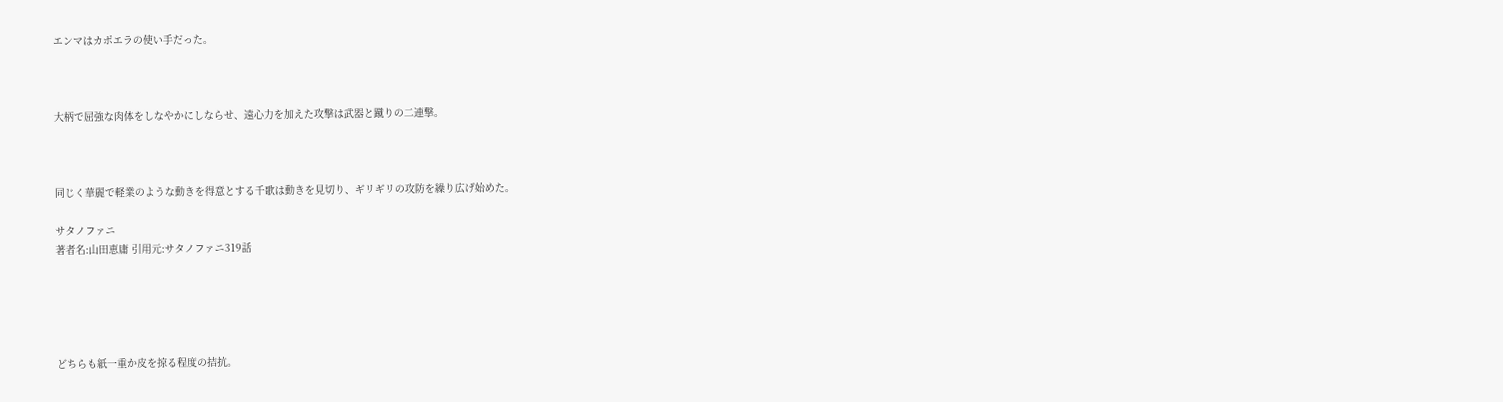エンマはカポエラの使い手だった。



大柄で屈強な肉体をしなやかにしならせ、遠心力を加えた攻撃は武器と蹴りの二連撃。



同じく華麗で軽業のような動きを得意とする千歌は動きを見切り、ギリギリの攻防を繰り広げ始めた。

サタノファニ
著者名:山田恵庸 引用元:サタノファニ319話





どちらも紙一重か皮を掠る程度の拮抗。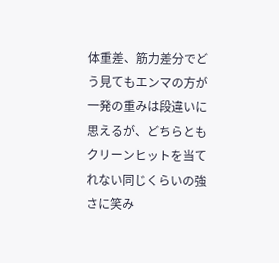体重差、筋力差分でどう見てもエンマの方が一発の重みは段違いに思えるが、どちらともクリーンヒットを当てれない同じくらいの強さに笑み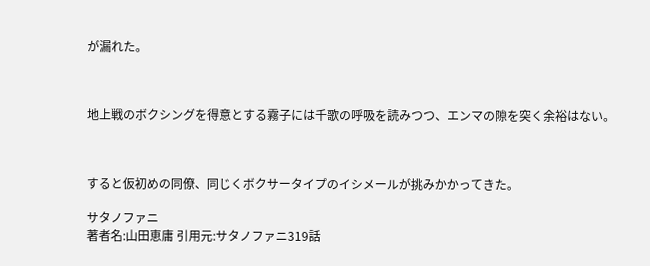が漏れた。



地上戦のボクシングを得意とする霧子には千歌の呼吸を読みつつ、エンマの隙を突く余裕はない。



すると仮初めの同僚、同じくボクサータイプのイシメールが挑みかかってきた。

サタノファニ
著者名:山田恵庸 引用元:サタノファニ319話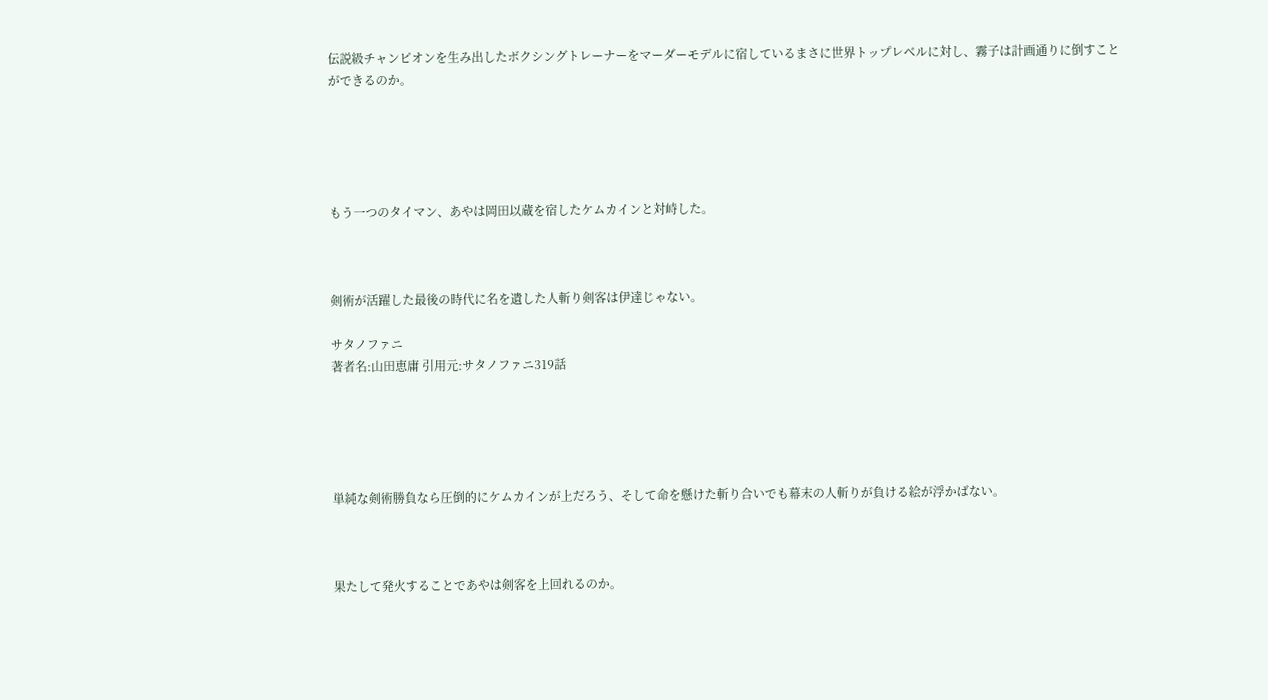伝説級チャンピオンを生み出したボクシングトレーナーをマーダーモデルに宿しているまさに世界トップレベルに対し、霧子は計画通りに倒すことができるのか。





もう一つのタイマン、あやは岡田以蔵を宿したケムカインと対峙した。



剣術が活躍した最後の時代に名を遺した人斬り剣客は伊達じゃない。

サタノファニ
著者名:山田恵庸 引用元:サタノファニ319話





単純な剣術勝負なら圧倒的にケムカインが上だろう、そして命を懸けた斬り合いでも幕末の人斬りが負ける絵が浮かばない。



果たして発火することであやは剣客を上回れるのか。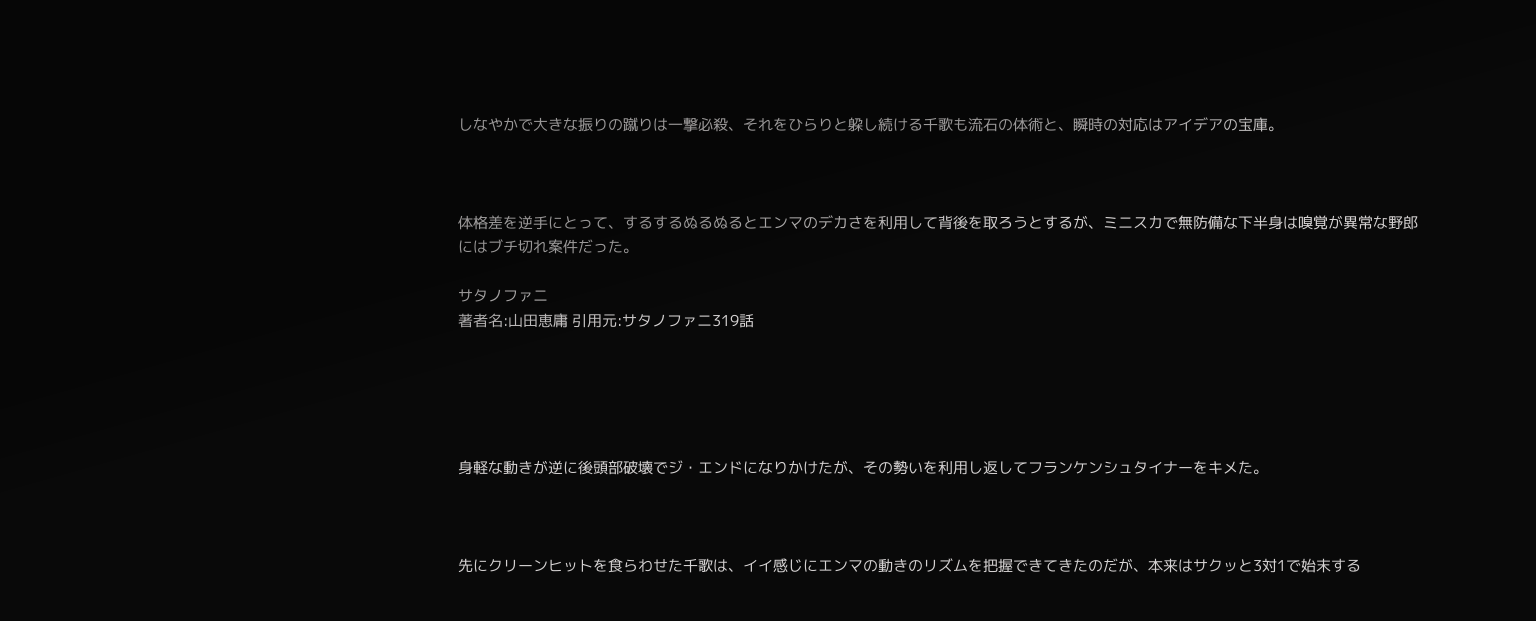しなやかで大きな振りの蹴りは一撃必殺、それをひらりと躱し続ける千歌も流石の体術と、瞬時の対応はアイデアの宝庫。



体格差を逆手にとって、するするぬるぬるとエンマのデカさを利用して背後を取ろうとするが、ミニスカで無防備な下半身は嗅覚が異常な野郎にはブチ切れ案件だった。

サタノファニ
著者名:山田恵庸 引用元:サタノファニ319話





身軽な動きが逆に後頭部破壊でジ・エンドになりかけたが、その勢いを利用し返してフランケンシュタイナーをキメた。



先にクリーンヒットを食らわせた千歌は、イイ感じにエンマの動きのリズムを把握できてきたのだが、本来はサクッと3対1で始末する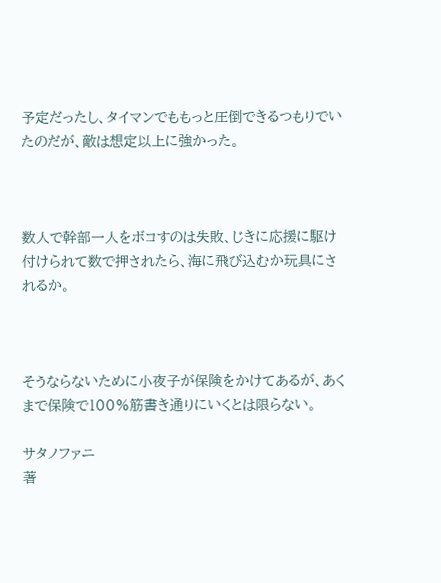予定だったし、タイマンでももっと圧倒できるつもりでいたのだが、敵は想定以上に強かった。



数人で幹部一人をボコすのは失敗、じきに応援に駆け付けられて数で押されたら、海に飛び込むか玩具にされるか。



そうならないために小夜子が保険をかけてあるが、あくまで保険で100%筋書き通りにいくとは限らない。

サタノファニ
著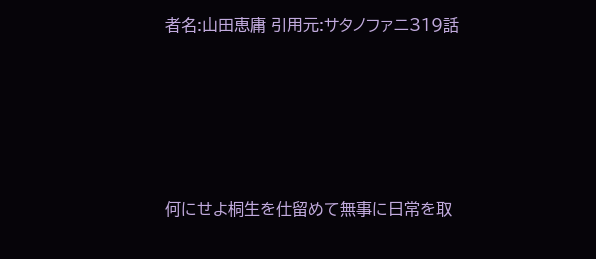者名:山田恵庸 引用元:サタノファニ319話





何にせよ桐生を仕留めて無事に日常を取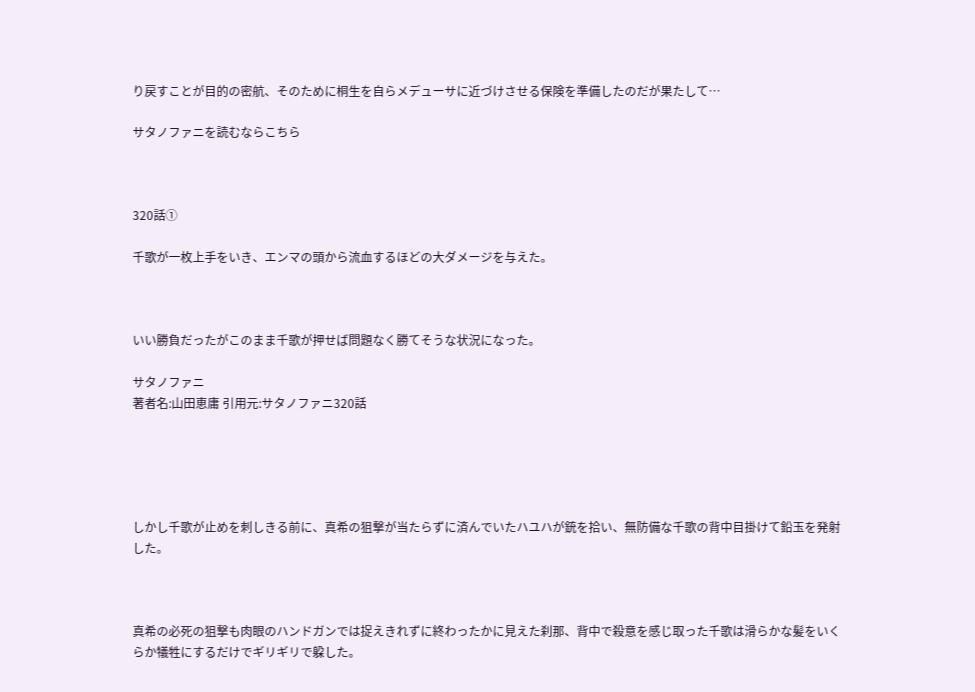り戻すことが目的の密航、そのために桐生を自らメデューサに近づけさせる保険を準備したのだが果たして…

サタノファニを読むならこちら



320話①

千歌が一枚上手をいき、エンマの頭から流血するほどの大ダメージを与えた。



いい勝負だったがこのまま千歌が押せば問題なく勝てそうな状況になった。

サタノファニ
著者名:山田恵庸 引用元:サタノファニ320話





しかし千歌が止めを刺しきる前に、真希の狙撃が当たらずに済んでいたハユハが銃を拾い、無防備な千歌の背中目掛けて鉛玉を発射した。



真希の必死の狙撃も肉眼のハンドガンでは捉えきれずに終わったかに見えた刹那、背中で殺意を感じ取った千歌は滑らかな髪をいくらか犠牲にするだけでギリギリで躱した。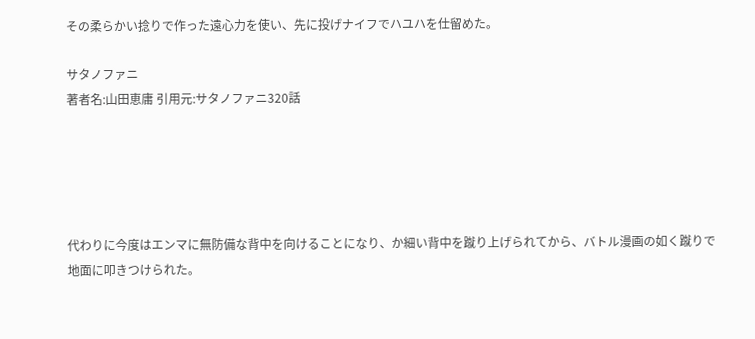その柔らかい捻りで作った遠心力を使い、先に投げナイフでハユハを仕留めた。

サタノファニ
著者名:山田恵庸 引用元:サタノファニ320話





代わりに今度はエンマに無防備な背中を向けることになり、か細い背中を蹴り上げられてから、バトル漫画の如く蹴りで地面に叩きつけられた。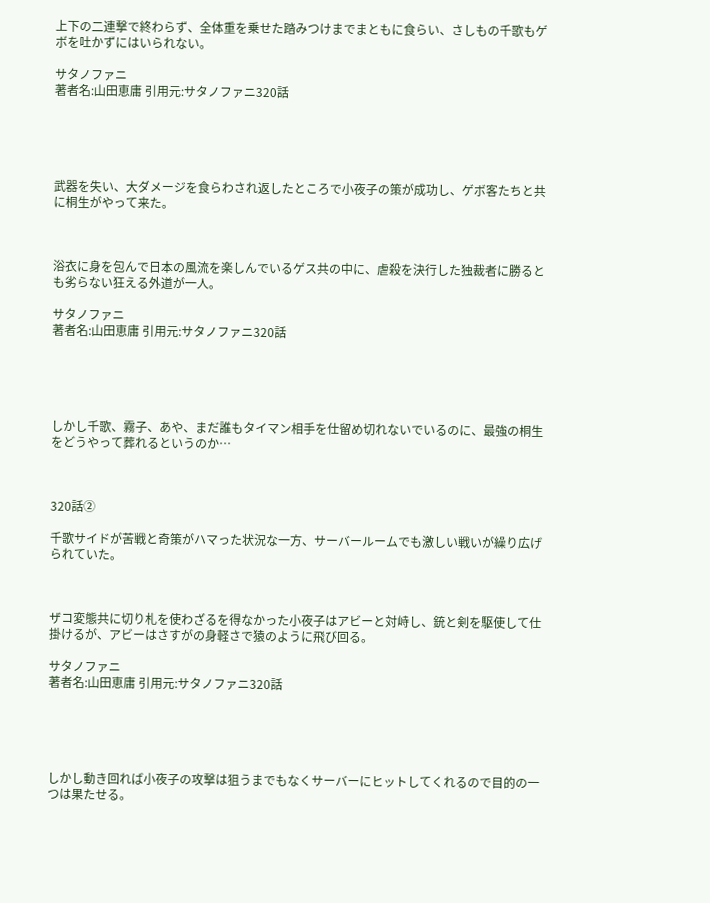上下の二連撃で終わらず、全体重を乗せた踏みつけまでまともに食らい、さしもの千歌もゲボを吐かずにはいられない。

サタノファニ
著者名:山田恵庸 引用元:サタノファニ320話





武器を失い、大ダメージを食らわされ返したところで小夜子の策が成功し、ゲボ客たちと共に桐生がやって来た。



浴衣に身を包んで日本の風流を楽しんでいるゲス共の中に、虐殺を決行した独裁者に勝るとも劣らない狂える外道が一人。

サタノファニ
著者名:山田恵庸 引用元:サタノファニ320話





しかし千歌、霧子、あや、まだ誰もタイマン相手を仕留め切れないでいるのに、最強の桐生をどうやって葬れるというのか…



320話②

千歌サイドが苦戦と奇策がハマった状況な一方、サーバールームでも激しい戦いが繰り広げられていた。



ザコ変態共に切り札を使わざるを得なかった小夜子はアビーと対峙し、銃と剣を駆使して仕掛けるが、アビーはさすがの身軽さで猿のように飛び回る。

サタノファニ
著者名:山田恵庸 引用元:サタノファニ320話





しかし動き回れば小夜子の攻撃は狙うまでもなくサーバーにヒットしてくれるので目的の一つは果たせる。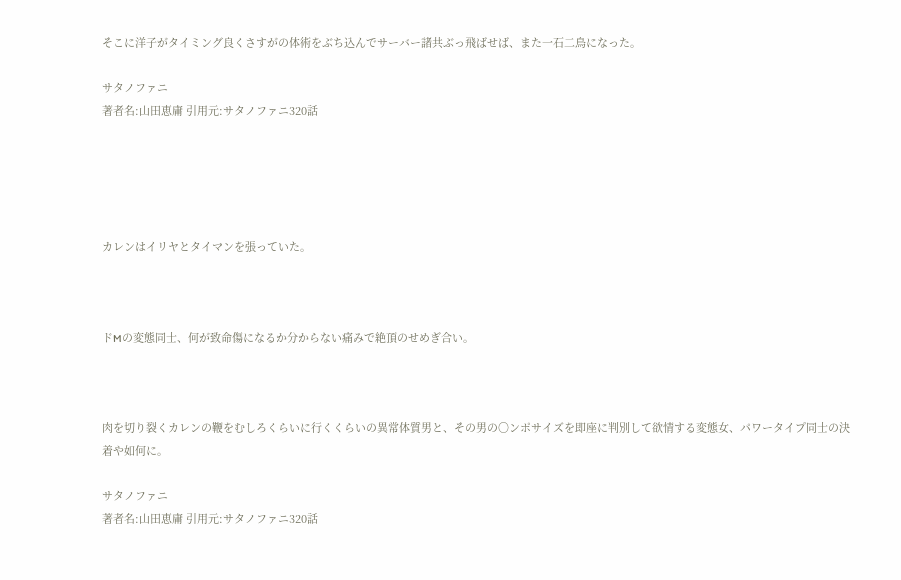そこに洋子がタイミング良くさすがの体術をぶち込んでサーバー諸共ぶっ飛ばせば、また一石二鳥になった。

サタノファニ
著者名:山田恵庸 引用元:サタノファニ320話





カレンはイリヤとタイマンを張っていた。



ドMの変態同士、何が致命傷になるか分からない痛みで絶頂のせめぎ合い。



肉を切り裂くカレンの鞭をむしろくらいに行くくらいの異常体質男と、その男の〇ンポサイズを即座に判別して欲情する変態女、パワータイプ同士の決着や如何に。

サタノファニ
著者名:山田恵庸 引用元:サタノファニ320話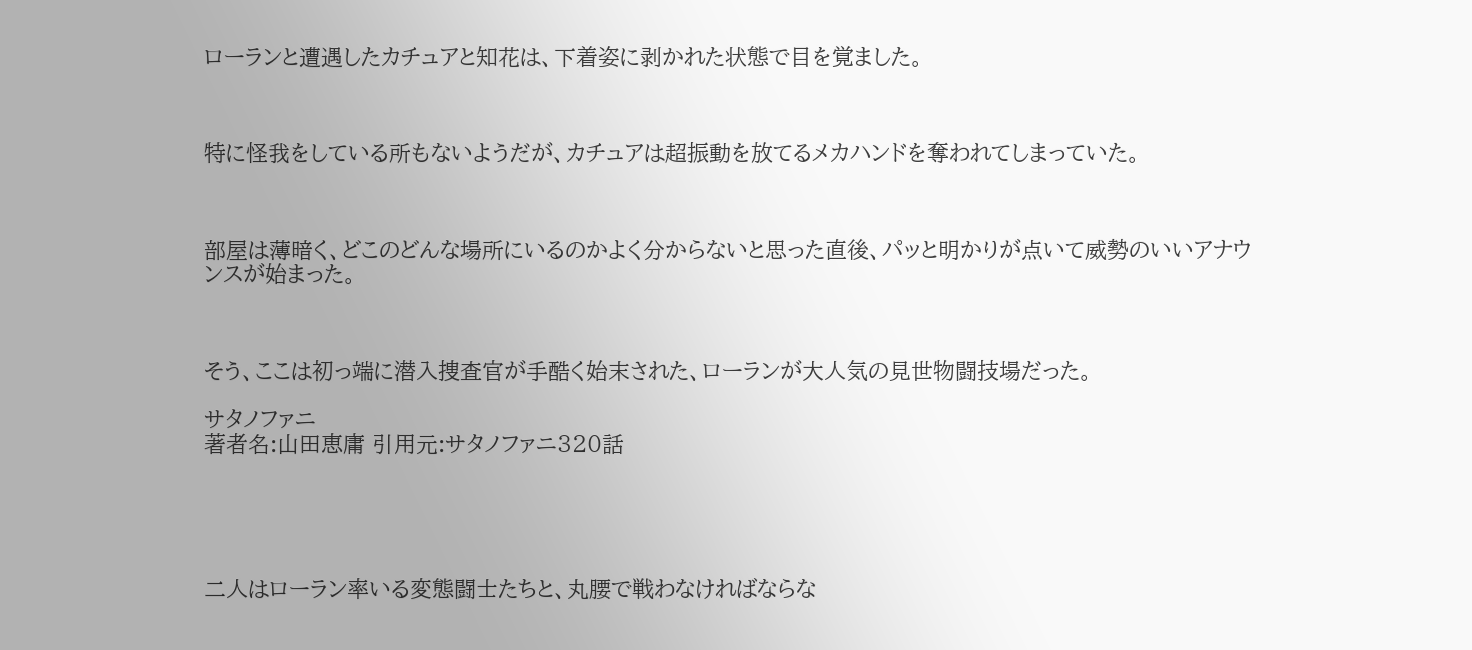ローランと遭遇したカチュアと知花は、下着姿に剥かれた状態で目を覚ました。



特に怪我をしている所もないようだが、カチュアは超振動を放てるメカハンドを奪われてしまっていた。



部屋は薄暗く、どこのどんな場所にいるのかよく分からないと思った直後、パッと明かりが点いて威勢のいいアナウンスが始まった。



そう、ここは初っ端に潜入捜査官が手酷く始末された、ローランが大人気の見世物闘技場だった。

サタノファニ
著者名:山田恵庸 引用元:サタノファニ320話





二人はローラン率いる変態闘士たちと、丸腰で戦わなければならな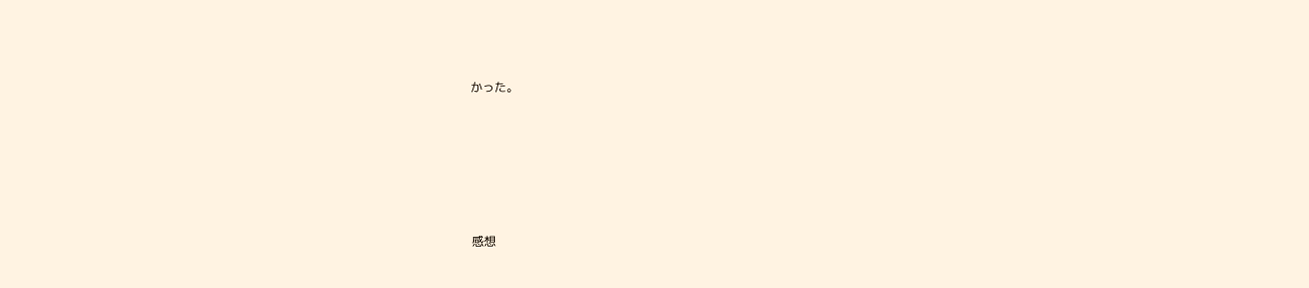かった。





感想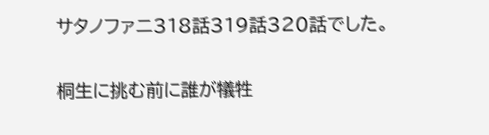サタノファニ318話319話320話でした。

桐生に挑む前に誰が犠牲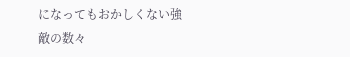になってもおかしくない強敵の数々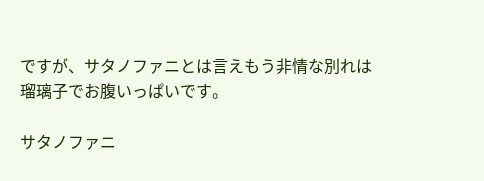ですが、サタノファニとは言えもう非情な別れは瑠璃子でお腹いっぱいです。

サタノファニ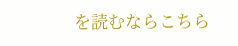を読むならこちら